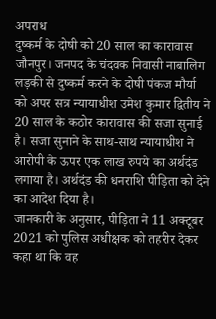अपराध
दुष्कर्म के दोषी को 20 साल का कारावास
जौनपुर। जनपद के चंदवक निवासी नाबालिग लड़की से दुष्कर्म करने के दोषी पंकज मौर्या को अपर सत्र न्यायाधीश उमेश कुमार द्वितीय ने 20 साल के कठोर कारावास की सजा सुनाई है। सजा सुनाने के साथ-साथ न्यायाधीश ने आरोपी के ऊपर एक लाख रुपये का अर्थदंड लगाया है। अर्थदंड की धनराशि पीड़िता को देने का आदेश दिया है।
जानकारी के अनुसार, पीड़िता ने 11 अक्टूबर 2021 को पुलिस अधीक्षक को तहरीर देकर कहा था कि वह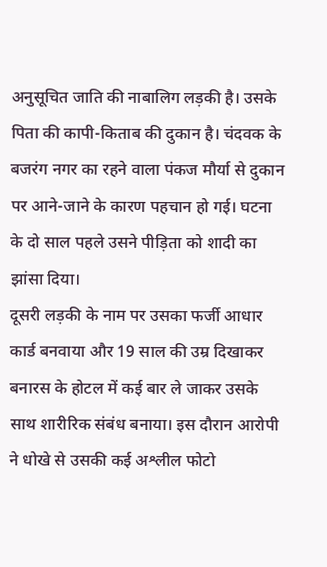अनुसूचित जाति की नाबालिग लड़की है। उसके पिता की कापी-किताब की दुकान है। चंदवक के बजरंग नगर का रहने वाला पंकज मौर्या से दुकान पर आने-जाने के कारण पहचान हो गई। घटना के दो साल पहले उसने पीड़िता को शादी का झांसा दिया।
दूसरी लड़की के नाम पर उसका फर्जी आधार कार्ड बनवाया और 19 साल की उम्र दिखाकर बनारस के होटल में कई बार ले जाकर उसके साथ शारीरिक संबंध बनाया। इस दौरान आरोपी ने धोखे से उसकी कई अश्लील फोटो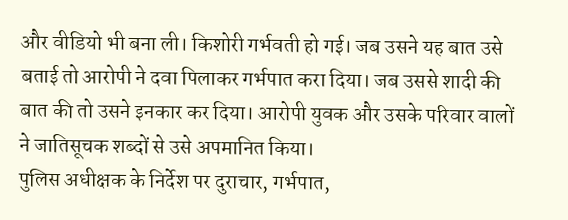और वीडियो भी बना ली। किशोरी गर्भवती हो गई। जब उसने यह बात उसे बताई तो आरोपी ने दवा पिलाकर गर्भपात करा दिया। जब उससे शादी की बात की तो उसने इनकार कर दिया। आरोपी युवक और उसके परिवार वालों ने जातिसूचक शब्दों से उसे अपमानित किया।
पुलिस अधीक्षक के निर्देश पर दुराचार, गर्भपात,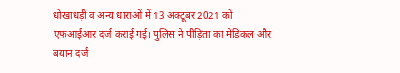धोखाधड़ी व अन्य धाराओं में 13 अक्टूबर 2021 को एफआईआर दर्ज कराई गई। पुलिस ने पीड़िता का मेडिकल और बयान दर्ज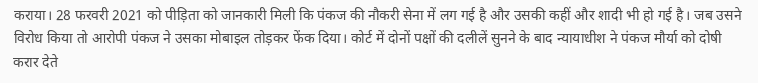कराया। 28 फरवरी 2021 को पीड़िता को जानकारी मिली कि पंकज की नौकरी सेना में लग गई है और उसकी कहीं और शादी भी हो गई है। जब उसने विरोध किया तो आरोपी पंकज ने उसका मोबाइल तोड़कर फेंक दिया। कोर्ट में दोनों पक्षों की दलीलें सुनने के बाद न्यायाधीश ने पंकज मौर्या को दोषी करार देते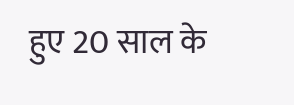हुए 20 साल के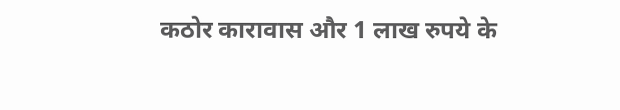कठोर कारावास और 1 लाख रुपये के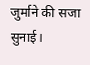जुर्माने की सजा सुनाई।